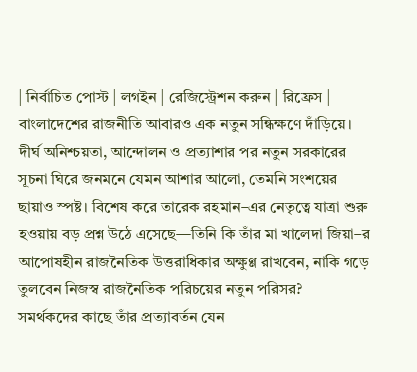| নির্বাচিত পোস্ট | লগইন | রেজিস্ট্রেশন করুন | রিফ্রেস |
বাংলাদেশের রাজনীতি আবারও এক নতুন সন্ধিক্ষণে দাঁড়িয়ে। দীর্ঘ অনিশ্চয়তা, আন্দোলন ও প্রত্যাশার পর নতুন সরকারের সূচনা ঘিরে জনমনে যেমন আশার আলো, তেমনি সংশয়ের ছায়াও স্পষ্ট। বিশেষ করে তারেক রহমান–এর নেতৃত্বে যাত্রা শুরু হওয়ায় বড় প্রশ্ন উঠে এসেছে—তিনি কি তাঁর মা খালেদা জিয়া–র আপোষহীন রাজনৈতিক উত্তরাধিকার অক্ষুণ্ণ রাখবেন, নাকি গড়ে তুলবেন নিজস্ব রাজনৈতিক পরিচয়ের নতুন পরিসর?
সমর্থকদের কাছে তাঁর প্রত্যাবর্তন যেন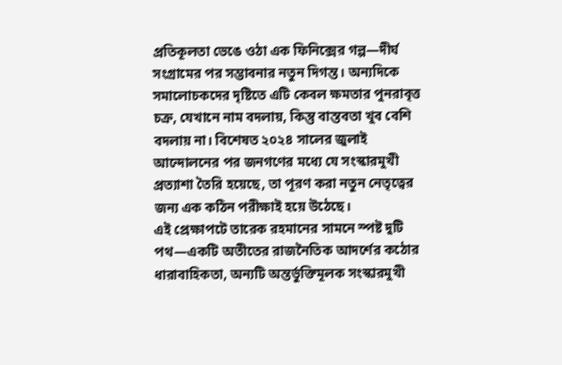প্রতিকূলতা ভেঙে ওঠা এক ফিনিক্সের গল্প—দীর্ঘ সংগ্রামের পর সম্ভাবনার নতুন দিগন্ত। অন্যদিকে সমালোচকদের দৃষ্টিতে এটি কেবল ক্ষমতার পুনরাবৃত্ত চক্র, যেখানে নাম বদলায়, কিন্তু বাস্তবতা খুব বেশি বদলায় না। বিশেষত ২০২৪ সালের জুলাই আন্দোলনের পর জনগণের মধ্যে যে সংস্কারমুখী প্রত্যাশা তৈরি হয়েছে, তা পূরণ করা নতুন নেতৃত্বের জন্য এক কঠিন পরীক্ষাই হয়ে উঠেছে।
এই প্রেক্ষাপটে তারেক রহমানের সামনে স্পষ্ট দুটি পথ—একটি অতীতের রাজনৈতিক আদর্শের কঠোর ধারাবাহিকতা, অন্যটি অন্তর্ভুক্তিমূলক সংস্কারমুখী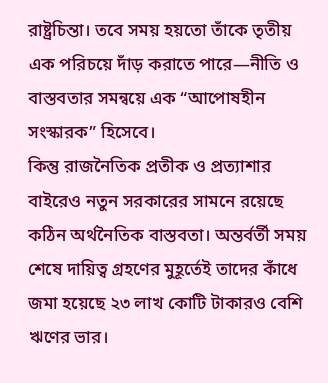রাষ্ট্রচিন্তা। তবে সময় হয়তো তাঁকে তৃতীয় এক পরিচয়ে দাঁড় করাতে পারে—নীতি ও বাস্তবতার সমন্বয়ে এক “আপোষহীন সংস্কারক” হিসেবে।
কিন্তু রাজনৈতিক প্রতীক ও প্রত্যাশার বাইরেও নতুন সরকারের সামনে রয়েছে কঠিন অর্থনৈতিক বাস্তবতা। অন্তর্বর্তী সময় শেষে দায়িত্ব গ্রহণের মুহূর্তেই তাদের কাঁধে জমা হয়েছে ২৩ লাখ কোটি টাকারও বেশি ঋণের ভার।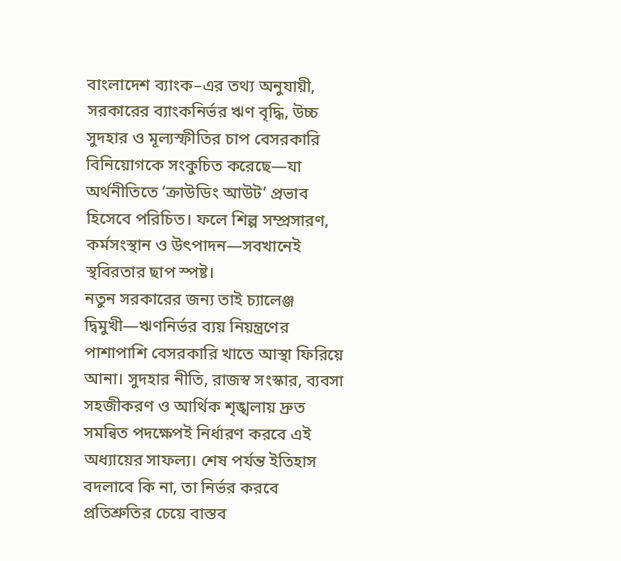বাংলাদেশ ব্যাংক–এর তথ্য অনুযায়ী, সরকারের ব্যাংকনির্ভর ঋণ বৃদ্ধি, উচ্চ সুদহার ও মূল্যস্ফীতির চাপ বেসরকারি বিনিয়োগকে সংকুচিত করেছে—যা অর্থনীতিতে ‘ক্রাউডিং আউট’ প্রভাব হিসেবে পরিচিত। ফলে শিল্প সম্প্রসারণ, কর্মসংস্থান ও উৎপাদন—সবখানেই স্থবিরতার ছাপ স্পষ্ট।
নতুন সরকারের জন্য তাই চ্যালেঞ্জ দ্বিমুখী—ঋণনির্ভর ব্যয় নিয়ন্ত্রণের পাশাপাশি বেসরকারি খাতে আস্থা ফিরিয়ে আনা। সুদহার নীতি, রাজস্ব সংস্কার, ব্যবসা সহজীকরণ ও আর্থিক শৃঙ্খলায় দ্রুত সমন্বিত পদক্ষেপই নির্ধারণ করবে এই অধ্যায়ের সাফল্য। শেষ পর্যন্ত ইতিহাস বদলাবে কি না, তা নির্ভর করবে প্রতিশ্রুতির চেয়ে বাস্তব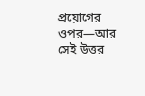প্রয়োগের ওপর—আর সেই উত্তর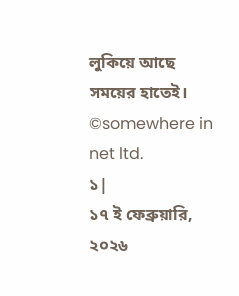লুকিয়ে আছে সময়ের হাতেই।
©somewhere in net ltd.
১|
১৭ ই ফেব্রুয়ারি, ২০২৬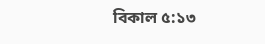বিকাল ৫:১৩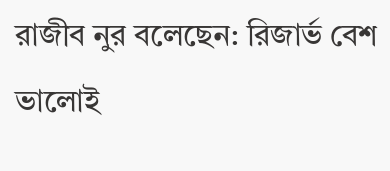রাজীব নুর বলেছেন: রিজার্ভ বেশ ভালোই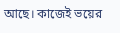আছে। কাজেই ভয়ের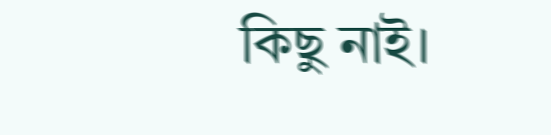কিছু নাই।